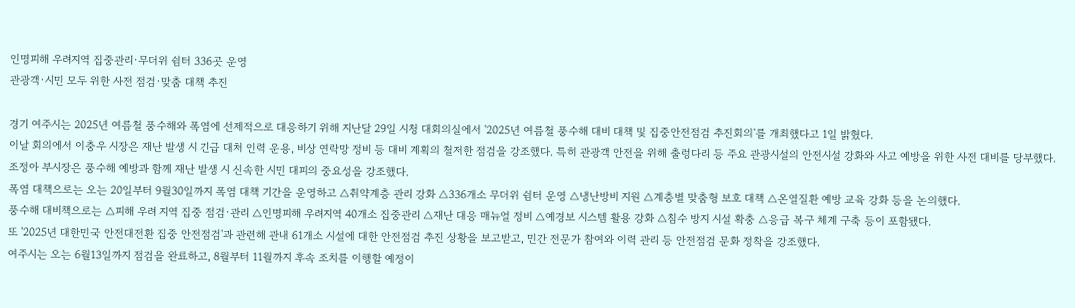인명피해 우려지역 집중관리·무더위 쉼터 336곳 운영
관광객·시민 모두 위한 사전 점검·맞춤 대책 추진

경기 여주시는 2025년 여름철 풍수해와 폭염에 선제적으로 대응하기 위해 지난달 29일 시청 대회의실에서 '2025년 여름철 풍수해 대비 대책 및 집중안전점검 추진회의'를 개최했다고 1일 밝혔다.
이날 회의에서 이충우 시장은 재난 발생 시 긴급 대처 인력 운용, 비상 연락망 정비 등 대비 계획의 철저한 점검을 강조했다. 특히 관광객 안전을 위해 출렁다리 등 주요 관광시설의 안전시설 강화와 사고 예방을 위한 사전 대비를 당부했다. 조정아 부시장은 풍수해 예방과 함께 재난 발생 시 신속한 시민 대피의 중요성을 강조했다.
폭염 대책으로는 오는 20일부터 9월30일까지 폭염 대책 기간을 운영하고 △취약계층 관리 강화 △336개소 무더위 쉼터 운영 △냉난방비 지원 △계층별 맞춤형 보호 대책 △온열질환 예방 교육 강화 등을 논의했다.
풍수해 대비책으로는 △피해 우려 지역 집중 점검·관리 △인명피해 우려지역 40개소 집중관리 △재난 대응 매뉴얼 정비 △예경보 시스템 활용 강화 △침수 방지 시설 확충 △응급 복구 체계 구축 등이 포함됐다.
또 '2025년 대한민국 안전대전환 집중 안전점검'과 관련해 관내 61개소 시설에 대한 안전점검 추진 상황을 보고받고, 민간 전문가 참여와 이력 관리 등 안전점검 문화 정착을 강조했다.
여주시는 오는 6월13일까지 점검을 완료하고, 8월부터 11월까지 후속 조치를 이행할 예정이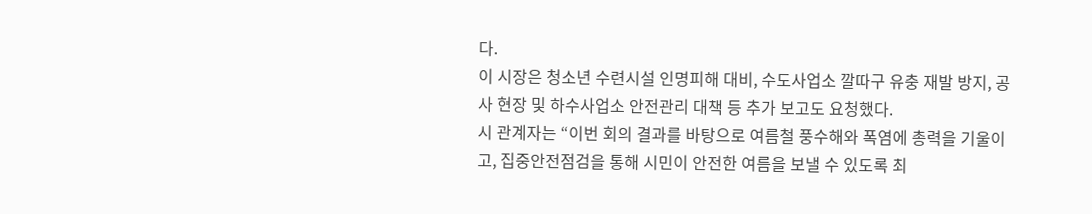다.
이 시장은 청소년 수련시설 인명피해 대비, 수도사업소 깔따구 유충 재발 방지, 공사 현장 및 하수사업소 안전관리 대책 등 추가 보고도 요청했다.
시 관계자는 “이번 회의 결과를 바탕으로 여름철 풍수해와 폭염에 총력을 기울이고, 집중안전점검을 통해 시민이 안전한 여름을 보낼 수 있도록 최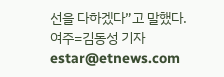선을 다하겠다”고 말했다.
여주=김동성 기자 estar@etnews.com